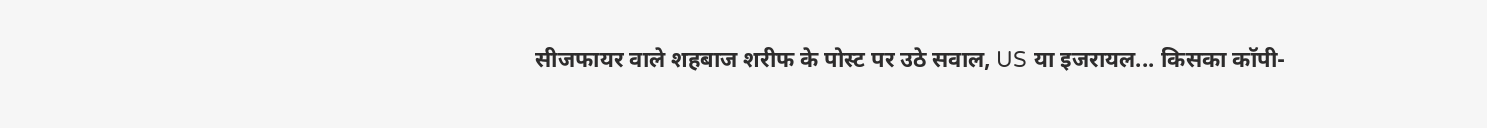सीजफायर वाले शहबाज शरीफ के पोस्ट पर उठे सवाल, US या इजरायल... किसका कॉपी-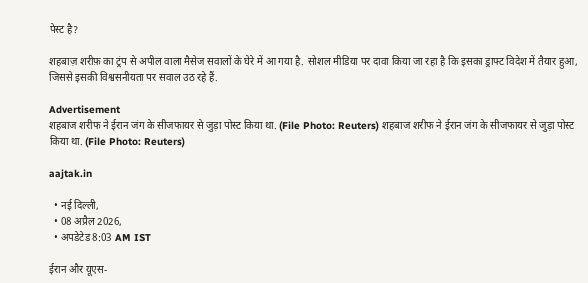पेस्ट है?

शहबाज़ शरीफ़ का ट्रंप से अपील वाला मैसेज सवालों के घेरे में आ गया है. सोशल मीडिया पर दावा किया जा रहा है कि इसका ड्राफ्ट विदेश में तैयार हुआ, जिससे इसकी विश्वसनीयता पर सवाल उठ रहे हैं.

Advertisement
शहबाज शरीफ ने ईरान जंग के सीजफायर से जुड़ा पोस्ट किया था. (File Photo: Reuters) शहबाज शरीफ ने ईरान जंग के सीजफायर से जुड़ा पोस्ट किया था. (File Photo: Reuters)

aajtak.in

  • नई दिल्ली,
  • 08 अप्रैल 2026,
  • अपडेटेड 8:03 AM IST

ईरान और यूएस-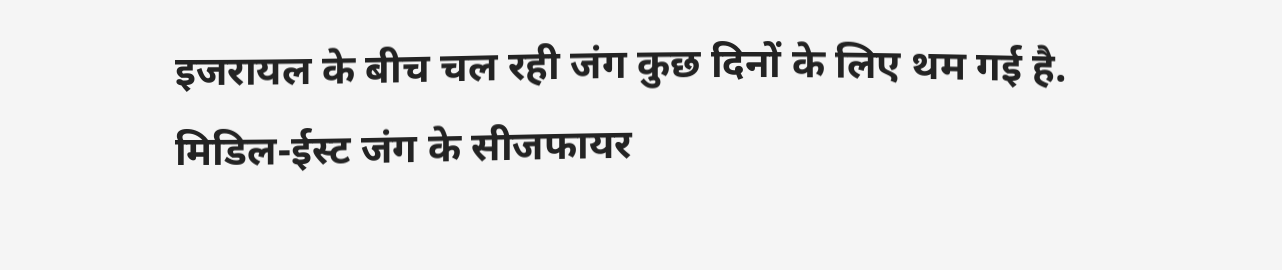इजरायल के बीच चल रही जंग कुछ दिनों के लिए थम गई है. मिडिल-ईस्ट जंग के सीजफायर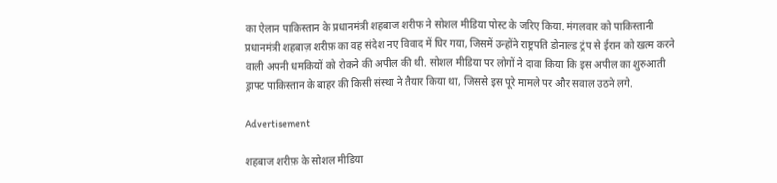का ऐलान पाकिस्तान के प्रधानमंत्री शहबाज शरीफ ने सोशल मीडिया पोस्ट के जरिए किया. मंगलवार को पाकिस्तानी प्रधानमंत्री शहबाज़ शरीफ़ का वह संदेश नए विवाद में घिर गया, जिसमें उन्होंने राष्ट्रपति डोनाल्ड ट्रंप से ईरान को खत्म करने वाली अपनी धमकियों को रोकने की अपील की थी. सोशल मीडिया पर लोगों ने दावा किया कि इस अपील का शुरुआती ड्राफ्ट पाकिस्तान के बाहर की किसी संस्था ने तैयार किया था, जिससे इस पूरे मामले पर और सवाल उठने लगे.

Advertisement

शहबाज शरीफ़ के सोशल मीडिया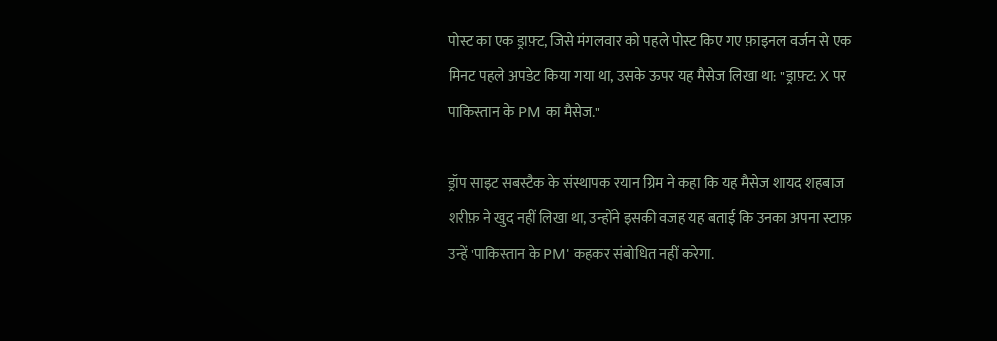पोस्ट का एक ड्राफ़्ट, जिसे मंगलवार को पहले पोस्ट किए गए फ़ाइनल वर्जन से एक मिनट पहले अपडेट किया गया था, उसके ऊपर यह मैसेज लिखा था: "ड्राफ़्ट: X पर पाकिस्तान के PM का मैसेज."

ड्रॉप साइट सबस्टैक के संस्थापक रयान ग्रिम ने कहा कि यह मैसेज शायद शहबाज शरीफ़ ने खुद नहीं लिखा था, उन्होंने इसकी वजह यह बताई कि उनका अपना स्टाफ़ उन्हें 'पाकिस्तान के PM' कहकर संबोधित नहीं करेगा.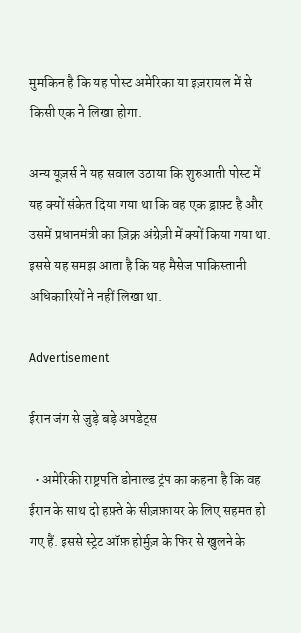मुमकिन है कि यह पोस्ट अमेरिका या इज़रायल में से किसी एक ने लिखा होगा.

अन्य यूज़र्स ने यह सवाल उठाया कि शुरुआती पोस्ट में यह क्यों संकेत दिया गया था कि वह एक ड्राफ़्ट है और उसमें प्रधानमंत्री का ज़िक्र अंग्रेज़ी में क्यों किया गया था. इससे यह समझ आता है कि यह मैसेज पाकिस्तानी अधिकारियों ने नहीं लिखा था.

Advertisement

ईरान जंग से जुड़े बड़े अपडेट्स

  • अमेरिकी राष्ट्रपति डोनाल्ड ट्रंप का कहना है कि वह ईरान के साथ दो हफ़्ते के सीज़फ़ायर के लिए सहमत हो गए हैं. इससे स्ट्रेट ऑफ़ होर्मुज़ के फिर से खुलने के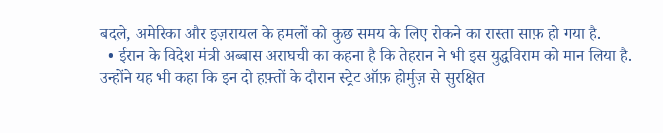बदले, अमेरिका और इज़रायल के हमलों को कुछ समय के लिए रोकने का रास्ता साफ़ हो गया है.
  • ईरान के विदेश मंत्री अब्बास अराघची का कहना है कि तेहरान ने भी इस युद्धविराम को मान लिया है. उन्होंने यह भी कहा कि इन दो हफ़्तों के दौरान स्ट्रेट ऑफ़ होर्मुज़ से सुरक्षित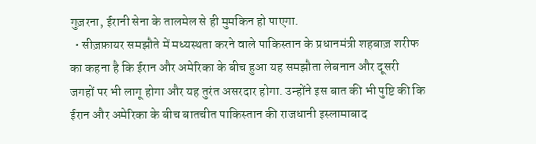गुज़रना, ईरानी सेना के तालमेल से ही मुमकिन हो पाएगा.
  • सीज़फ़ायर समझौते में मध्यस्थता करने वाले पाकिस्तान के प्रधानमंत्री शहबाज़ शरीफ का कहना है कि ईरान और अमेरिका के बीच हुआ यह समझौता लेबनान और दूसरी जगहों पर भी लागू होगा और यह तुरंत असरदार होगा. उन्होंने इस बात की भी पुष्टि की कि ईरान और अमेरिका के बीच बातचीत पाकिस्तान की राजधानी इस्लामाबाद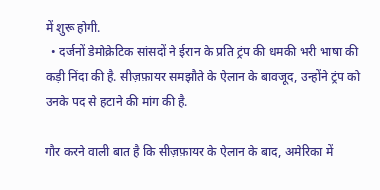में शुरू होगी.
  • दर्जनों डेमोक्रेटिक सांसदों ने ईरान के प्रति ट्रंप की धमकी भरी भाषा की कड़ी निंदा की है. सीज़फ़ायर समझौते के ऐलान के बावजूद, उन्होंने ट्रंप को उनके पद से हटाने की मांग की है.

गौर करने वाली बात है कि सीज़फ़ायर के ऐलान के बाद, अमेरिका में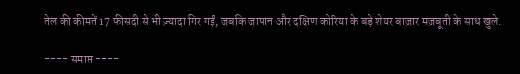तेल की कीमतें 17 फीसदी से भी ज़्यादा गिर गईं, जबकि जापान और दक्षिण कोरिया के बड़े शेयर बाज़ार मज़बूती के साथ खुले.

---- समाप्त ----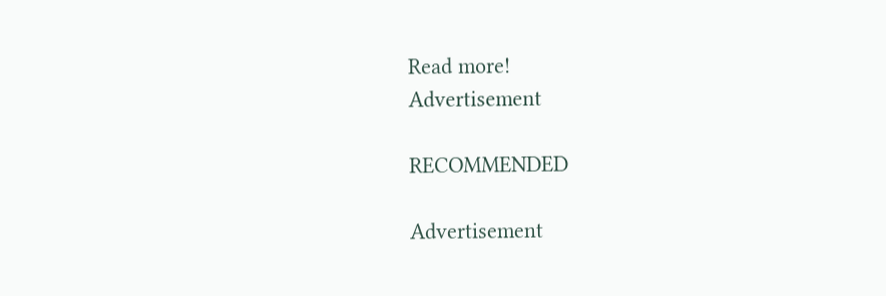Read more!
Advertisement

RECOMMENDED

Advertisement